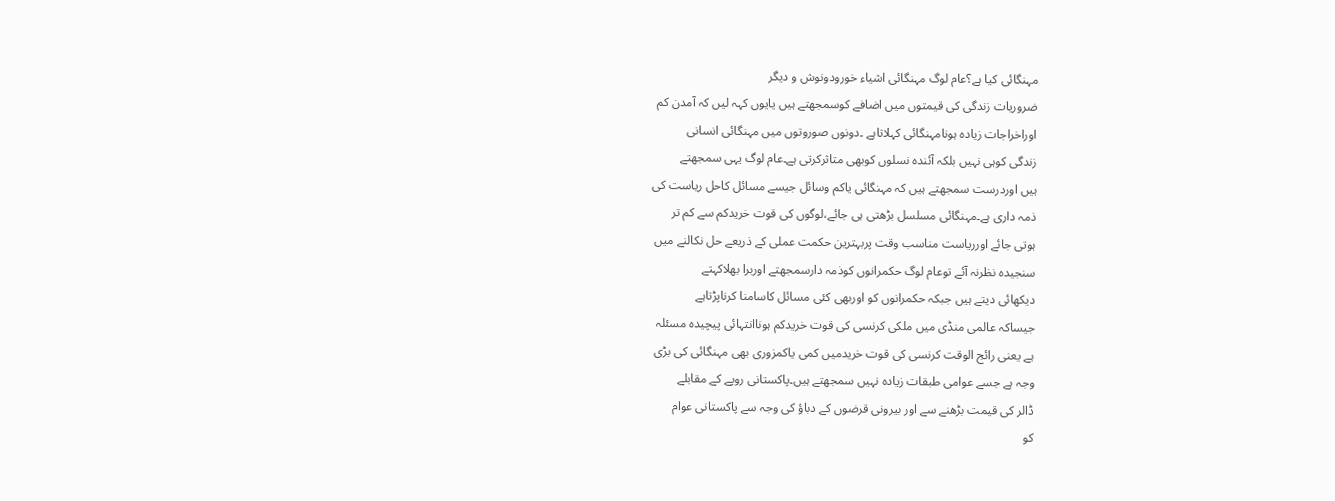مہنگائی کیا ہے؟عام لوگ مہنگائی اشیاء خورودونوش و دیگر
ضروریات زندگی کی قیمتوں میں اضافے کوسمجھتے ہیں یایوں کہہ لیں کہ آمدن کم
اوراخراجات زیادہ ہونامہنگائی کہلاتاہے ۔دونوں صوروتوں میں مہنگائی انسانی
زندگی کوہی نہیں بلکہ آئندہ نسلوں کوبھی متاثرکرتی ہے۔عام لوگ یہی سمجھتے
ہیں اوردرست سمجھتے ہیں کہ مہنگائی یاکم وسائل جیسے مسائل کاحل ریاست کی
ذمہ داری ہے۔مہنگائی مسلسل بڑھتی ہی جائے،لوگوں کی قوت خریدکم سے کم تر
ہوتی جائے اورریاست مناسب وقت پربہترین حکمت عملی کے ذریعے حل نکالنے میں
سنجیدہ نظرنہ آئے توعام لوگ حکمرانوں کوذمہ دارسمجھتے اوربرا بھلاکہتے
دیکھائی دیتے ہیں جبکہ حکمرانوں کو اوربھی کئی مسائل کاسامنا کرناپڑتاہے
جیساکہ عالمی منڈی میں ملکی کرنسی کی قوت خریدکم ہوناانتہائی پیچیدہ مسئلہ
ہے یعنی رائج الوقت کرنسی کی قوت خریدمیں کمی یاکمزوری بھی مہنگائی کی بڑی
وجہ ہے جسے عوامی طبقات زیادہ نہیں سمجھتے ہیں۔پاکستانی روپے کے مقابلے
ڈالر کی قیمت بڑھنے سے اور بیرونی قرضوں کے دباؤ کی وجہ سے پاکستانی عوام
کو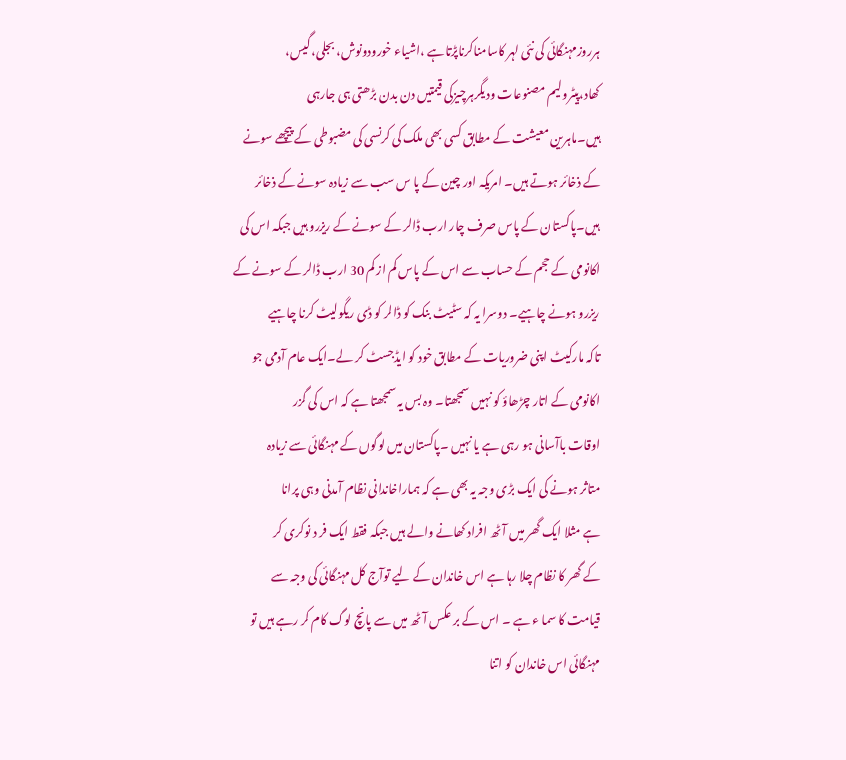ہرروزمہنگائی کی نئی لہر کاسامناکرناپڑتاہے ،اشیاء خورودونوش، بجلی، گیس،
کھاد،پیٹرولیم مصنوعات ودیگرہرچیزکی قیمتیں دن بدن بڑھتی ہی جارہی
ہیں۔ماہرین معیشت کے مطابق کسی بھی ملک کی کرنسی کی مضبوطی کے پیچھے سونے
کے ذخائر ہوتے ہیں۔ امریکہ اور چین کے پا س سب سے زیادہ سونے کے ذخائر
ہیں۔پاکستان کے پاس صرف چار ارب ڈالر کے سونے کے ریزرو ہیں جبکہ اس کی
اکانومی کے حجم کے حساب سے اس کے پاس کم از کم 30 ارب ڈالر کے سونے کے
ریزرو ہونے چاہیے۔ دوسرا یہ کہ سٹیٹ بنک کو ڈالر کو ڈی ریگولیٹ کرنا چاہیے
تاکہ مارکیٹ اپنی ضروریات کے مطابق خود کو ایڈجسٹ کر لے۔ایک عام آدمی جو
اکانومی کے اتار چڑھاؤ کو نہیں سمجھتا۔ وہ بس یہ سمجھتا ہے کہ اس کی گزر
اوقات باآسانی ہو رہی ہے یا نہیں ۔پاکستان میں لوگوں کے مہنگائی سے زیادہ
متاثر ہونے کی ایک بڑی وجہ یہ بھی ہے کہ ہماراخاندانی نظام آمدنی وہی پرانا
ہے مثلا ایک گھر میں آٹھ افراد کھانے والے ہیں جبکہ فقط ایک فر د نوکری کر
کے گھر کا نظام چلا رہا ہے اس خاندان کے لیے توآج کل مہنگائی کی وجہ سے
قیامت کا سما ء ہے ۔ اس کے بر عکس آٹھ میں سے پانچ لوگ کام کر رہے ہیں تو
مہنگائی اس خاندان کو اتنا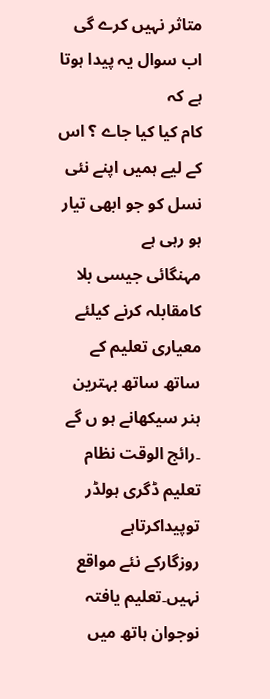متاثر نہیں کرے گی اب سوال یہ پیدا ہوتا ہے کہ
کام کیا کیا جاے ؟ اس کے لیے ہمیں اپنے نئی نسل کو جو ابھی تیار ہو رہی ہے
مہنگائی جیسی بلا کامقابلہ کرنے کیلئے معیاری تعلیم کے ساتھ ساتھ بہترین
ہنر سیکھانے ہو ں گے ۔رائج الوقت نظام تعلیم ڈگری ہولڈر توپیداکرتاہے
روزگارکے نئے مواقع نہیں۔تعلیم یافتہ نوجوان ہاتھ میں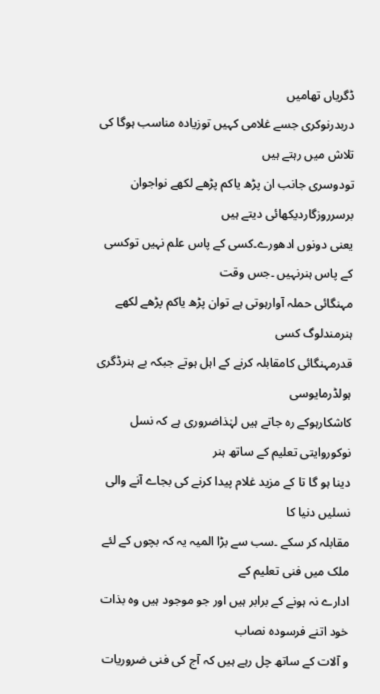ڈگریاں تھامیں
دربدرنوکری جسے غلامی کہیں توزیادہ مناسب ہوگا کی تلاش میں رہتے ہیں
تودوسری جانب ان پڑھ یاکم پڑھے لکھے نواجوان برسرروزگاردیکھائی دیتے ہیں
یعنی دونوں ادھورے۔کسی کے پاس علم نہیں توکسی کے پاس ہنرنہیں ۔جس وقت
مہنگائی حملہ آوارہوتی ہے توان پڑھ یاکم پڑھے لکھے ہنرمندلوگ کسی
قدرمہنگائی کامقابلہ کرنے کے اہل ہوتے جبکہ بے ہنرڈگری ہولڈرمایوسی
کاشکارہوکے رہ جاتے ہیں لہٰذاضروری ہے کہ نسل نوکوروایتی تعلیم کے ساتھ ہنر
دینا ہو گا تا کے مزید غلام پیدا کرنے کی بجاے آنے والی نسلیں دنیا کا
مقابلہ کر سکے ۔سب سے بڑا المیہ یہ کہ بچوں کے لئے ملک میں فنی تعلیم کے
ادارے نہ ہونے کے برابر ہیں اور جو موجود ہیں وہ بذات خود اتنے فرسودہ نصاب
و آلات کے ساتھ چل رہے ہیں کہ آج کی فنی ضروریات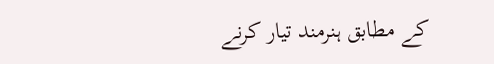کے مطابق ہنرمند تیار کرنے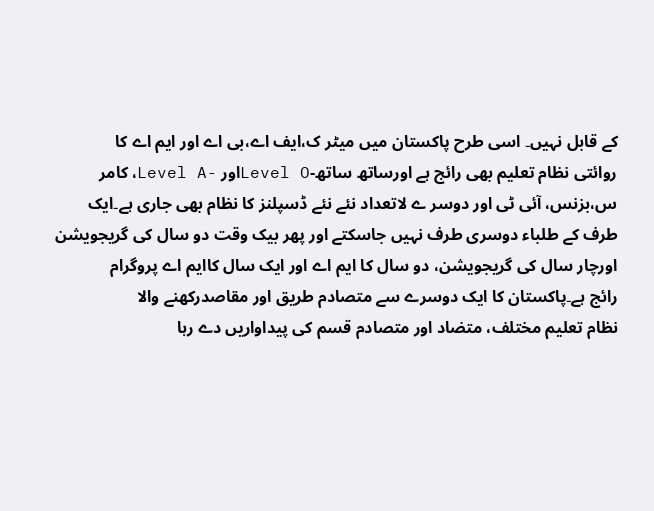کے قابل نہیں۔ اسی طرح پاکستان میں میٹر ک،ایف اے،بی اے اور ایم اے کا
روائتی نظام تعلیم بھی رائج ہے اورساتھ ساتھ-Level Oاور -Level A، کامر
س،بزنس، آئی ٹی اور دوسر ے لاتعداد نئے نئے ڈسپلنز کا نظام بھی جاری ہے۔ایک
طرف کے طلباء دوسری طرف نہیں جاسکتے اور پھر بیک وقت دو سال کی گریجویشن
اورچار سال کی گریجویشن، دو سال کا ایم اے اور ایک سال کاایم اے پروگرام
رائج ہے۔پاکستان کا ایک دوسرے سے متصادم طریق اور مقاصدرکھنے والا
نظام تعلیم مختلف، متضاد اور متصادم قسم کی پیداواریں دے رہا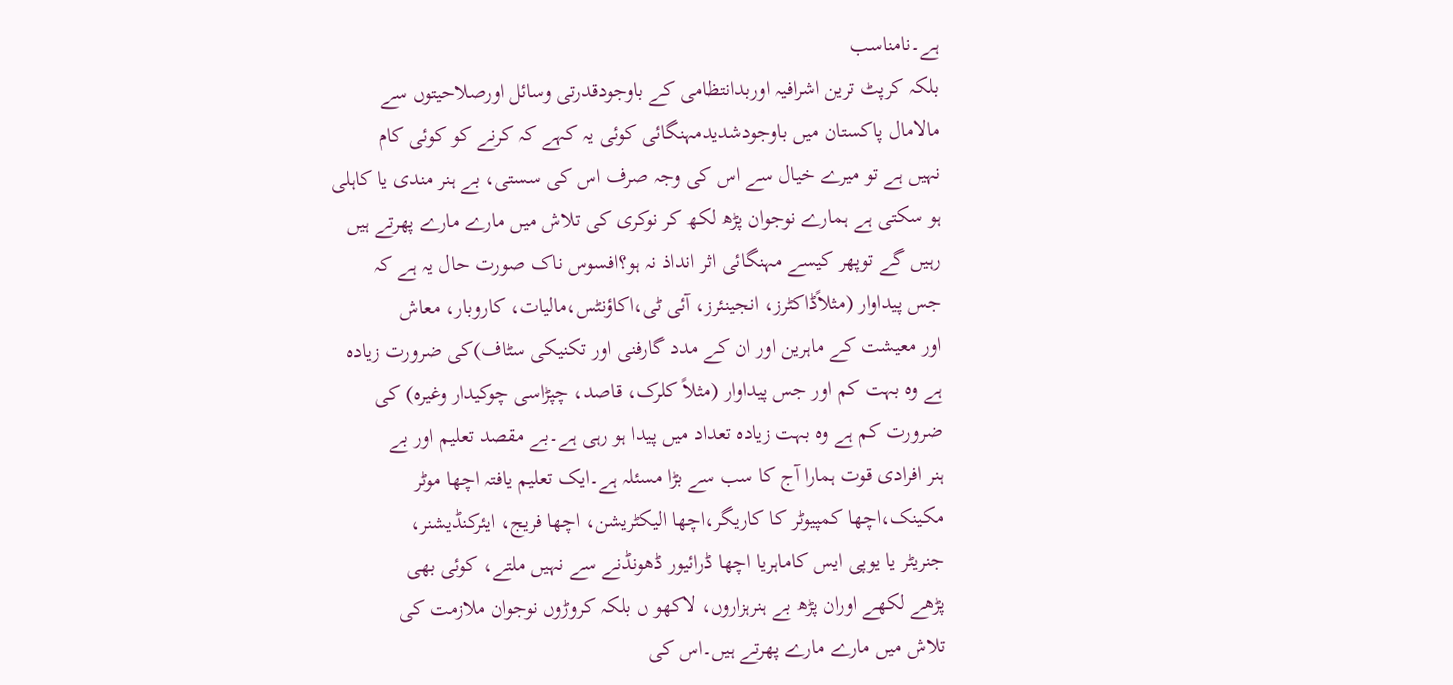ہے۔نامناسب
بلکہ کرپٹ ترین اشرافیہ اوربدانتظامی کے باوجودقدرتی وسائل اورصلاحیتوں سے
مالامال پاکستان میں باوجودشدیدمہنگائی کوئی یہ کہے کہ کرنے کو کوئی کام
نہیں ہے تو میرے خیال سے اس کی وجہ صرف اس کی سستی، بے ہنر مندی یا کاہلی
ہو سکتی ہے ہمارے نوجوان پڑھ لکھ کر نوکری کی تلاش میں مارے مارے پھرتے ہیں
رہیں گے توپھر کیسے مہنگائی اثر انداذ نہ ہو؟افسوس ناک صورت حال یہ ہے کہ
جس پیداوار (مثلاًڈاکٹرز، انجینئرز، آئی ٹی،اکاؤنٹس،مالیات، کاروبار، معاش
اور معیشت کے ماہرین اور ان کے مدد گارفنی اور تکنیکی سٹاف)کی ضرورت زیادہ
ہے وہ بہت کم اور جس پیداوار (مثلاً کلرک، قاصد، چپڑاسی چوکیدار وغیرہ) کی
ضرورت کم ہے وہ بہت زیادہ تعداد میں پیدا ہو رہی ہے۔بے مقصد تعلیم اور بے
ہنر افرادی قوت ہمارا آج کا سب سے بڑا مسئلہ ہے۔ایک تعلیم یافتہ اچھا موٹر
مکینک،اچھا کمپیوٹر کا کاریگر،اچھا الیکٹریشن، اچھا فریج، ایئرکنڈیشنر،
جنریٹر یا یوپی ایس کاماہریا اچھا ڈرائیور ڈھونڈنے سے نہیں ملتے، کوئی بھی
پڑھے لکھے اوران پڑھ بے ہنرہزاروں، لاکھو ں بلکہ کروڑوں نوجوان ملازمت کی
تلاش میں مارے مارے پھرتے ہیں۔اس کی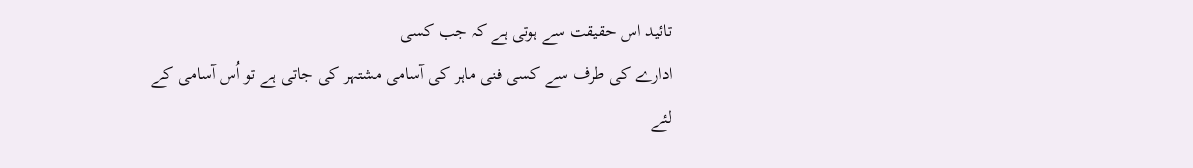تائید اس حقیقت سے ہوتی ہے کہ جب کسی
ادارے کی طرف سے کسی فنی ماہر کی آسامی مشتہر کی جاتی ہے تو اُس آسامی کے
لئے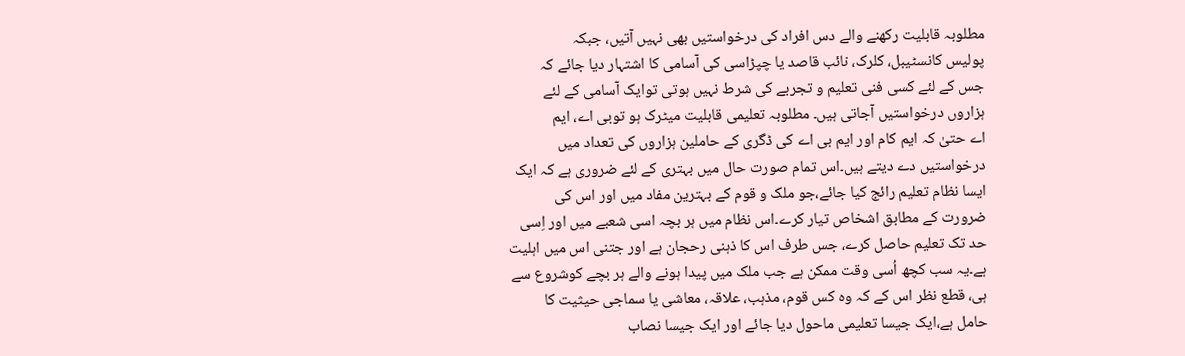مطلوبہ قابلیت رکھنے والے دس افراد کی درخواستیں بھی نہیں آتیں، جبکہ
پولیس کانسٹیبل، کلرک، نائب قاصد یا چپڑاسی کی آسامی کا اشتہار دیا جائے کہ
جس کے لئے کسی فنی تعلیم و تجربے کی شرط نہیں ہوتی توایک آسامی کے لئے
ہزاروں درخواستیں آجاتی ہیں۔ مطلوبہ تعلیمی قابلیت میٹرک ہو توبی اے، ایم
اے حتیٰ کہ ایم کام اور ایم بی اے کی ڈگری کے حاملین ہزاروں کی تعداد میں
درخواستیں دے دیتے ہیں۔اس تمام صورت حال میں بہتری کے لئے ضروری ہے کہ ایک
ایسا نظام تعلیم رائج کیا جائے،جو ملک و قوم کے بہترین مفاد میں اور اس کی
ضرورت کے مطابق اشخاص تیار کرے۔اس نظام میں ہر بچہ اسی شعبے میں اور اِسی
حد تک تعلیم حاصل کرے، جس طرف اس کا ذہنی رحجان ہے اور جتنی اس میں اہلیت
ہے۔یہ سب کچھ اُسی وقت ممکن ہے جب ملک میں پیدا ہونے والے ہر بچے کوشروع سے
ہی، قطع نظر اس کے کہ وہ کس قوم، مذہب، علاقہ، معاشی یا سماجی حیثیت کا
حامل ہے،ایک جیسا تعلیمی ماحول دیا جائے اور ایک جیسا نصاب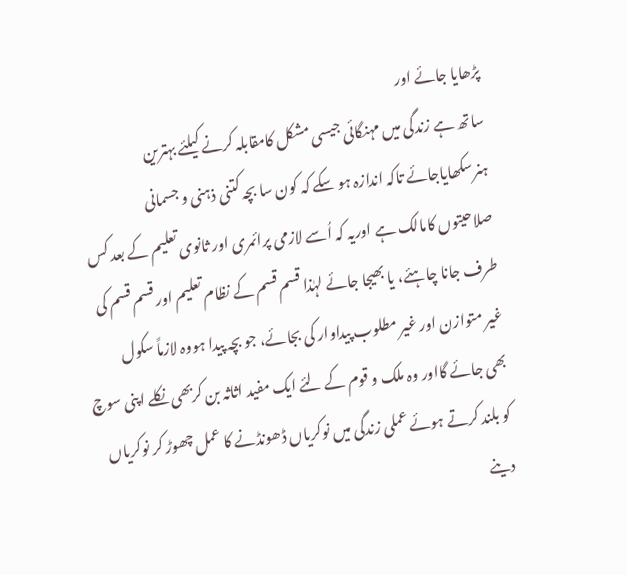پڑھایا جائے اور
ساتھ ہے زندگی میں مہنگائی جیسی مشکل کامقابلہ کرنے کیلئے بہترین
ہنرسکھایاجائے تاکہ اندازہ ہو سکے کہ کون سا بچہ کتنی ذہنی و جسمانی
صلاحیتوں کامالک ہے اوریہ کہ اُسے لازمی پرائمری اور ثانوی تعلیم کے بعد کس
طرف جانا چاہئے، یا بھیجا جائے لہٰذا قسم قسم کے نظام تعلیم اور قسم قسم کی
غیر متوازن اور غیر مطلوب پیداوار کی بجائے، جو بچہ پیدا ہووہ لازماً سکول
بھی جائے گااور وہ ملک و قوم کے لئے ایک مفید اثاثہ بن کربھی نکلے اپنی سوچ
کو بلند کرتے ہوئے عملی زندگی میں نوکریاں ڈھونڈنے کا عمل چھوڑ کر نوکریاں
دینے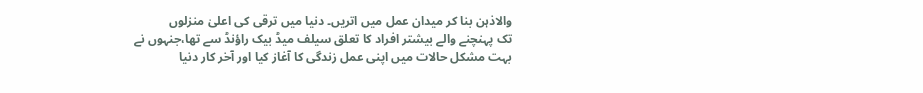والاذہن بنا کر میدان عمل میں اتریں۔ دنیا میں ترقی کی اعلیٰ منزلوں
تک پہنچنے والے بیشتر افراد کا تعلق سیلف میڈ بیک راؤنڈ سے تھا،جنہوں نے
بہت مشکل حالات میں اپنی عمل زندگی کا آغاز کیا اور آخر کار دنیا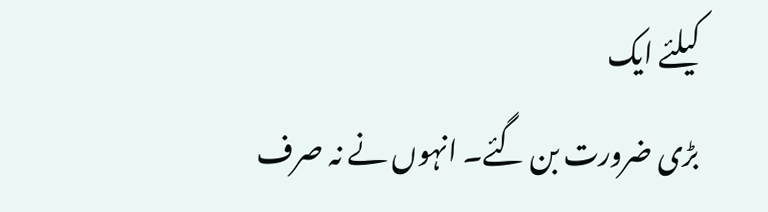کیلئے ایک
بڑی ضرورت بن گئے۔ انہوں نے نہ صرف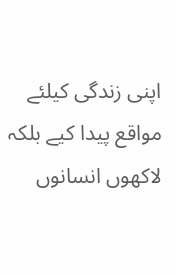اپنی زندگی کیلئے مواقع پیدا کیے بلکہ
لاکھوں انسانوں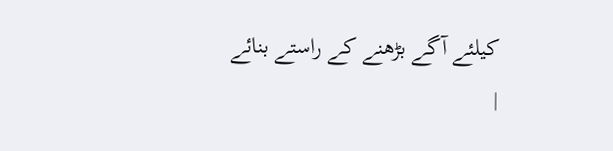کیلئے آگے بڑھنے کے راستے بنائے
|